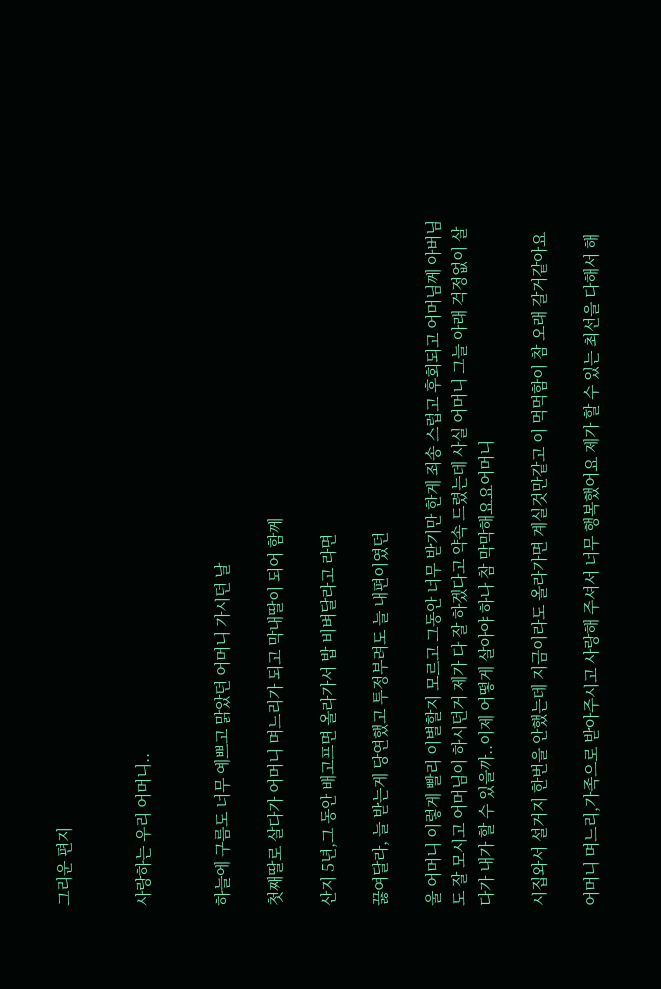그리운 편지


사랑하는 우리 어머니..


하늘에 구름도 너무 예쁘고 맑았던 어머니 가시던 날

첫째딸로 살다가 어머니 며느리가 되고 막내딸이 되어 함께

산지 5년,그 동안 배고프면 올라가서 밥 비벼달라고 라면

끓여달라, 늘 받는게 당연했고 투정부려도 늘 내편이였던

울 어머니 이렇게 빨리 이별할지 모르고 그동안 너무 받기만 한게 죄송 스럽고 후회되고 어머님께 아버님도 잘 모시고 어머님이 하시던거 제가 다 잘 하겠다고 약속 드렸는데 사실 어머니 그늘 아래 걱정없이 살다가 내가 할 수 있을까..이제 어떻게 살아야 하나 참 막막해요요어머니

시집와서 설거지 한번을 안했는데 지금이라도 올라가면 계실것만같고 이 먹먹함이 참 오래 갈거같아요

어머니 며느리,가족으로 받아주시고 사랑해 주셔서 너무 행복했어요 제가 할 수 있는 최선을 다해서 해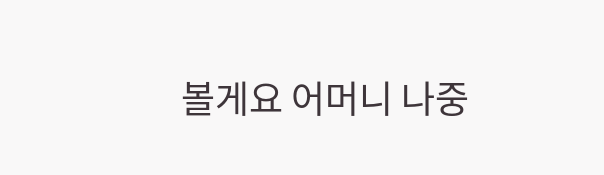볼게요 어머니 나중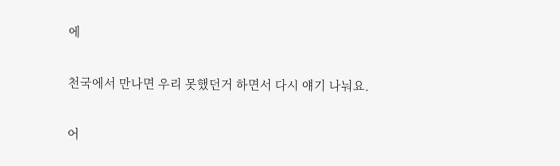에

천국에서 만나면 우리 못했던거 하면서 다시 얘기 나눠요.

어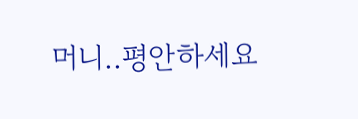머니..평안하세요